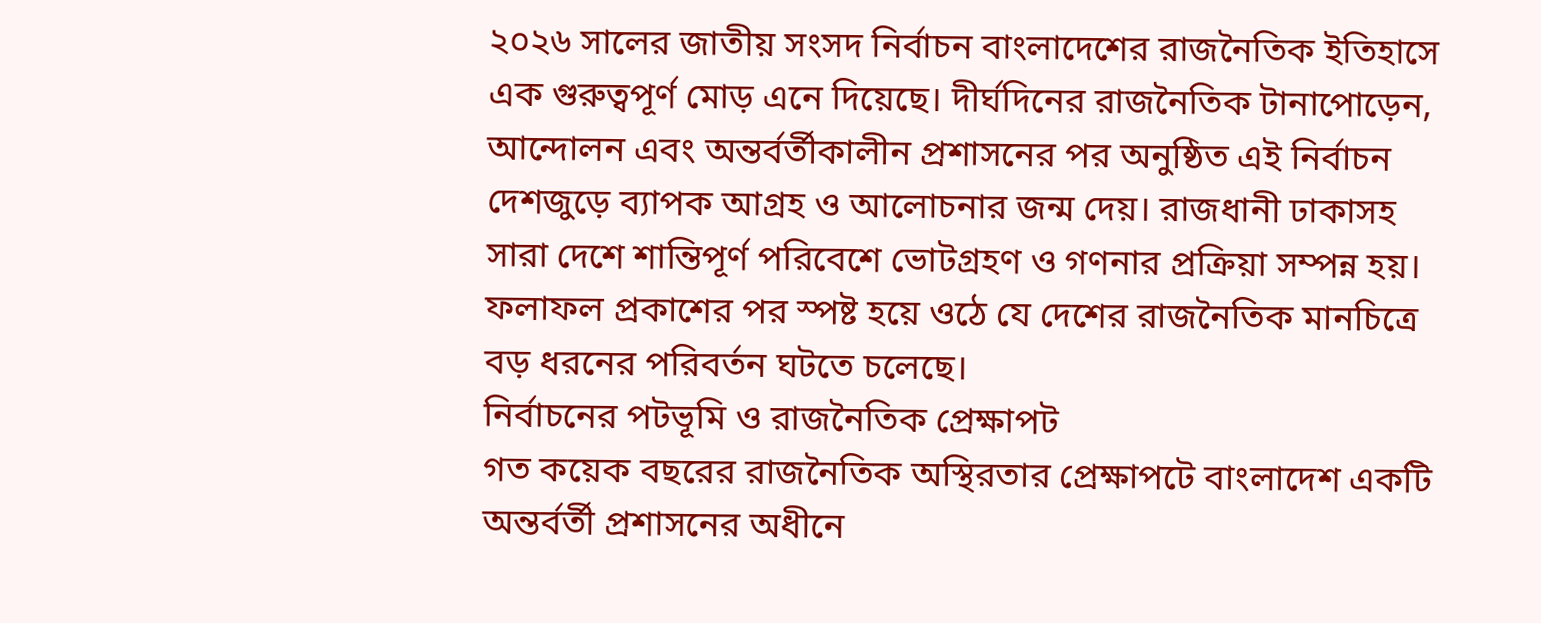২০২৬ সালের জাতীয় সংসদ নির্বাচন বাংলাদেশের রাজনৈতিক ইতিহাসে এক গুরুত্বপূর্ণ মোড় এনে দিয়েছে। দীর্ঘদিনের রাজনৈতিক টানাপোড়েন, আন্দোলন এবং অন্তর্বর্তীকালীন প্রশাসনের পর অনুষ্ঠিত এই নির্বাচন দেশজুড়ে ব্যাপক আগ্রহ ও আলোচনার জন্ম দেয়। রাজধানী ঢাকাসহ সারা দেশে শান্তিপূর্ণ পরিবেশে ভোটগ্রহণ ও গণনার প্রক্রিয়া সম্পন্ন হয়। ফলাফল প্রকাশের পর স্পষ্ট হয়ে ওঠে যে দেশের রাজনৈতিক মানচিত্রে বড় ধরনের পরিবর্তন ঘটতে চলেছে।
নির্বাচনের পটভূমি ও রাজনৈতিক প্রেক্ষাপট
গত কয়েক বছরের রাজনৈতিক অস্থিরতার প্রেক্ষাপটে বাংলাদেশ একটি অন্তর্বর্তী প্রশাসনের অধীনে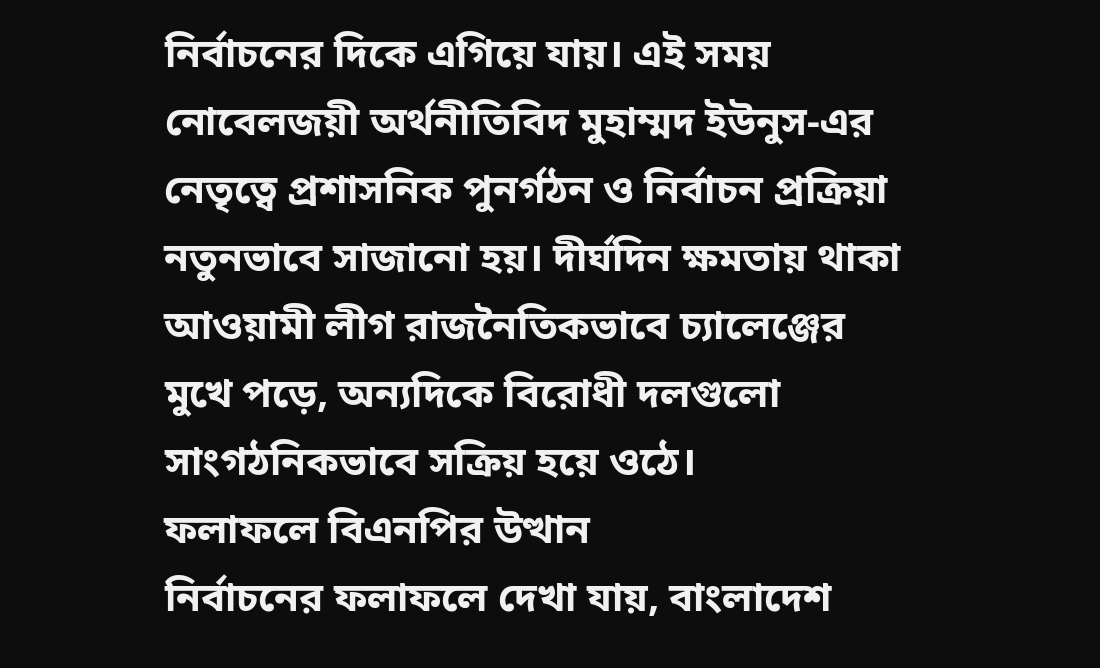নির্বাচনের দিকে এগিয়ে যায়। এই সময় নোবেলজয়ী অর্থনীতিবিদ মুহাম্মদ ইউনুস-এর নেতৃত্বে প্রশাসনিক পুনর্গঠন ও নির্বাচন প্রক্রিয়া নতুনভাবে সাজানো হয়। দীর্ঘদিন ক্ষমতায় থাকা আওয়ামী লীগ রাজনৈতিকভাবে চ্যালেঞ্জের মুখে পড়ে, অন্যদিকে বিরোধী দলগুলো সাংগঠনিকভাবে সক্রিয় হয়ে ওঠে।
ফলাফলে বিএনপির উত্থান
নির্বাচনের ফলাফলে দেখা যায়, বাংলাদেশ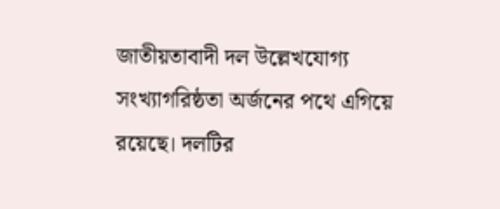জাতীয়তাবাদী দল উল্লেখযোগ্য সংখ্যাগরিষ্ঠতা অর্জনের পথে এগিয়ে রয়েছে। দলটির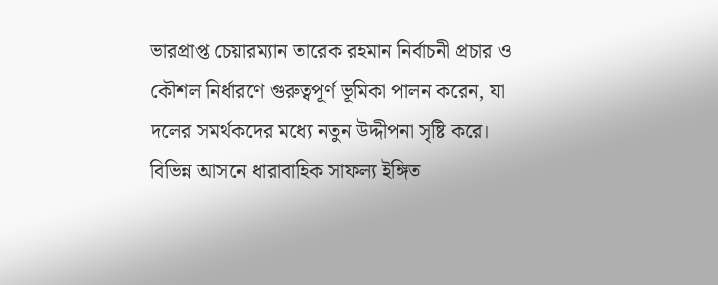ভারপ্রাপ্ত চেয়ারম্যান তারেক রহমান নির্বাচনী প্রচার ও কৌশল নির্ধারণে গুরুত্বপূর্ণ ভূমিকা পালন করেন, যা দলের সমর্থকদের মধ্যে নতুন উদ্দীপনা সৃষ্টি করে। বিভিন্ন আসনে ধারাবাহিক সাফল্য ইঙ্গিত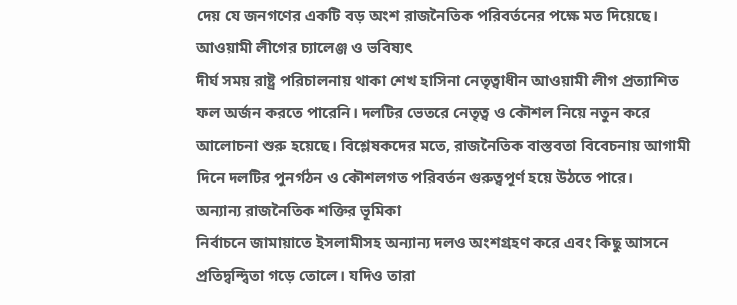দেয় যে জনগণের একটি বড় অংশ রাজনৈতিক পরিবর্তনের পক্ষে মত দিয়েছে।
আওয়ামী লীগের চ্যালেঞ্জ ও ভবিষ্যৎ
দীর্ঘ সময় রাষ্ট্র পরিচালনায় থাকা শেখ হাসিনা নেতৃত্বাধীন আওয়ামী লীগ প্রত্যাশিত ফল অর্জন করতে পারেনি। দলটির ভেতরে নেতৃত্ব ও কৌশল নিয়ে নতুন করে আলোচনা শুরু হয়েছে। বিশ্লেষকদের মতে, রাজনৈতিক বাস্তবতা বিবেচনায় আগামী দিনে দলটির পুনর্গঠন ও কৌশলগত পরিবর্তন গুরুত্বপূর্ণ হয়ে উঠতে পারে।
অন্যান্য রাজনৈতিক শক্তির ভূমিকা
নির্বাচনে জামায়াতে ইসলামীসহ অন্যান্য দলও অংশগ্রহণ করে এবং কিছু আসনে প্রতিদ্বন্দ্বিতা গড়ে তোলে। যদিও তারা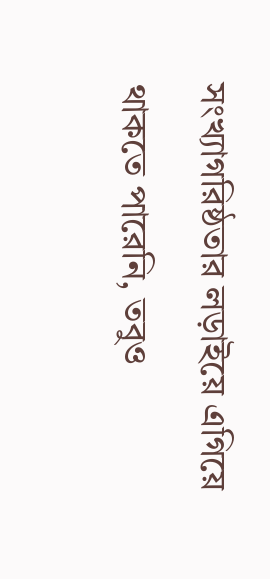সংখ্যাগরিষ্ঠতার লড়াইয়ে এগিয়ে থাকতে পারেনি, তবুও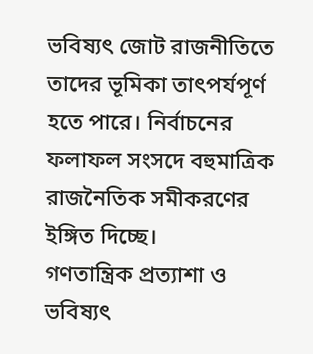ভবিষ্যৎ জোট রাজনীতিতে তাদের ভূমিকা তাৎপর্যপূর্ণ হতে পারে। নির্বাচনের ফলাফল সংসদে বহুমাত্রিক রাজনৈতিক সমীকরণের ইঙ্গিত দিচ্ছে।
গণতান্ত্রিক প্রত্যাশা ও ভবিষ্যৎ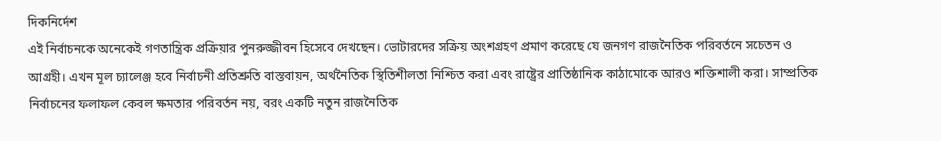দিকনির্দেশ
এই নির্বাচনকে অনেকেই গণতান্ত্রিক প্রক্রিয়ার পুনরুজ্জীবন হিসেবে দেখছেন। ভোটারদের সক্রিয় অংশগ্রহণ প্রমাণ করেছে যে জনগণ রাজনৈতিক পরিবর্তনে সচেতন ও আগ্রহী। এখন মূল চ্যালেঞ্জ হবে নির্বাচনী প্রতিশ্রুতি বাস্তবায়ন, অর্থনৈতিক স্থিতিশীলতা নিশ্চিত করা এবং রাষ্ট্রের প্রাতিষ্ঠানিক কাঠামোকে আরও শক্তিশালী করা। সাম্প্রতিক নির্বাচনের ফলাফল কেবল ক্ষমতার পরিবর্তন নয়, বরং একটি নতুন রাজনৈতিক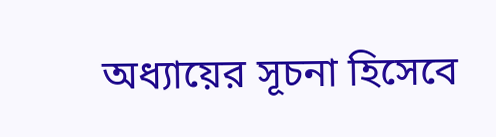অধ্যায়ের সূচনা হিসেবে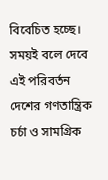বিবেচিত হচ্ছে। সময়ই বলে দেবে এই পরিবর্তন দেশের গণতান্ত্রিক চর্চা ও সামগ্রিক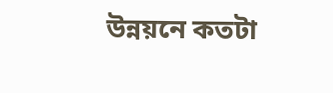উন্নয়নে কতটা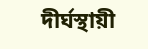দীর্ঘস্থায়ী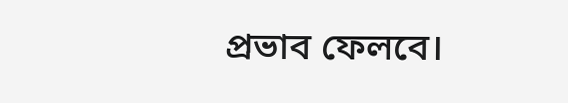প্রভাব ফেলবে।